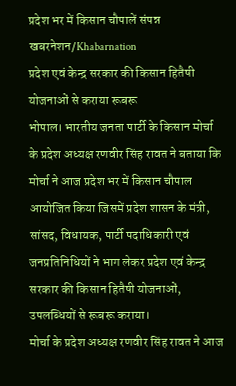प्रदेश भर में किसान चौपालें संपन्न
खबरनेशन/Khabarnation
प्रदेश एवं केन्द्र सरकार की किसान हितैषी योजनाओं से कराया रूबरू
भोपाल। भारतीय जनता पार्टी के किसान मोर्चा के प्रदेश अध्यक्ष रणवीर सिंह रावत ने बताया कि मोर्चा ने आज प्रदेश भर में किसान चौपाल आयोजित किया जिसमें प्रदेश शासन के मंत्री, सांसद, विधायक, पार्टी पदाधिकारी एवं जनप्रतिनिधियों ने भाग लेकर प्रदेश एवं केन्द्र सरकार की किसान हितैषी योजनाओं, उपलब्धियों से रूबरू कराया।
मोर्चा के प्रदेश अध्यक्ष रणवीर सिंह रावत ने आज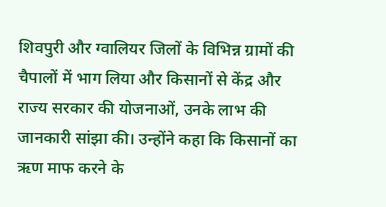शिवपुरी और ग्वालियर जिलों के विभिन्न ग्रामों की चैपालों में भाग लिया और किसानों से केंद्र और राज्य सरकार की योजनाओं, उनके लाभ की जानकारी सांझा की। उन्होंने कहा कि किसानों का ऋण माफ करने के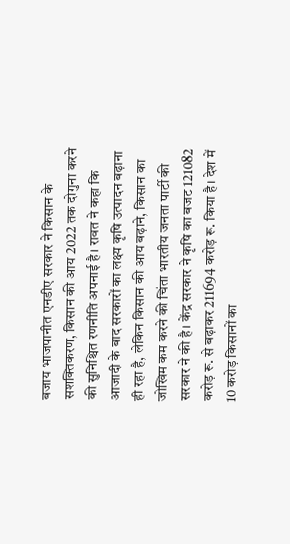बजाय भाजपानीत एनडीए सरकार ने किसान के सशक्तिकरण, किसान की आय 2022 तक दोगुना करने की सुनिश्चित रणनीति अपनाई है। रावत ने कहा कि आजादी के बाद सरकारों का लक्ष्य कृषि उत्पादन बढ़ाना ही रहा है, लेकिन किसान की आय बढ़ाने, किसान का जोखिम कम करने की चिंता भारतीय जनता पार्टी की सरकार ने की है। केंद्र सरकार ने कृषि का बजट 121082 करोड़ रू. से बढ़ाकर 211694 करोड़ रू. किया है। देश में 10 करोड़ किसानों का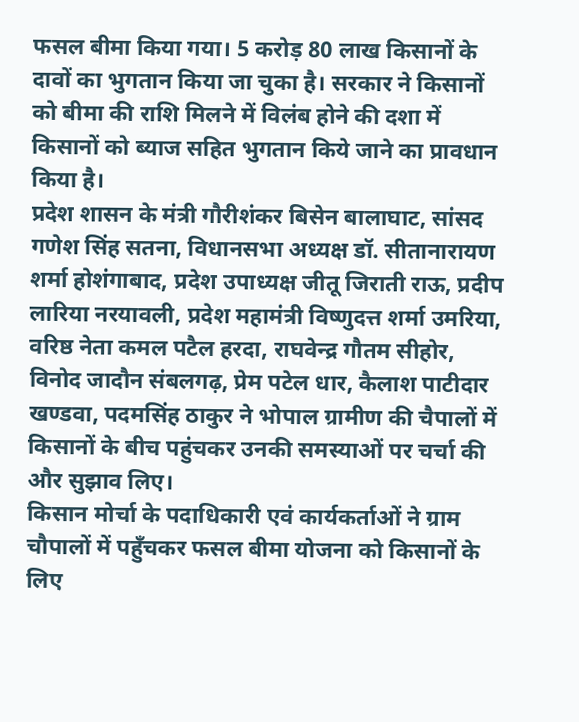फसल बीमा किया गया। 5 करोड़ 80 लाख किसानों के दावों का भुगतान किया जा चुका है। सरकार ने किसानों को बीमा की राशि मिलने में विलंब होने की दशा में किसानों को ब्याज सहित भुगतान किये जाने का प्रावधान किया है।
प्रदेश शासन के मंत्री गौरीशंकर बिसेन बालाघाट, सांसद गणेश सिंह सतना, विधानसभा अध्यक्ष डॉ. सीतानारायण शर्मा होशंगाबाद, प्रदेश उपाध्यक्ष जीतू जिराती राऊ, प्रदीप लारिया नरयावली, प्रदेश महामंत्री विष्णुदत्त शर्मा उमरिया, वरिष्ठ नेता कमल पटैल हरदा, राघवेन्द्र गौतम सीहोर, विनोद जादौन संबलगढ़, प्रेम पटेल धार, कैलाश पाटीदार खण्डवा, पदमसिंह ठाकुर ने भोपाल ग्रामीण की चैपालों में किसानों के बीच पहुंचकर उनकी समस्याओं पर चर्चा की और सुझाव लिए।
किसान मोर्चा के पदाधिकारी एवं कार्यकर्ताओं ने ग्राम चौपालों में पहुँचकर फसल बीमा योजना को किसानों के लिए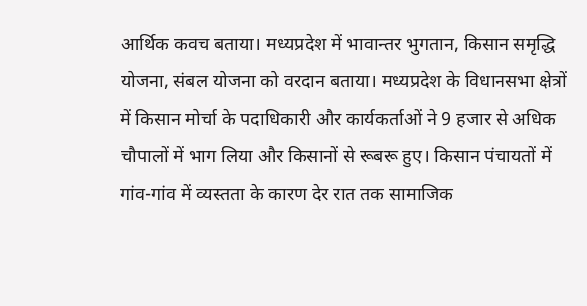आर्थिक कवच बताया। मध्यप्रदेश में भावान्तर भुगतान, किसान समृद्धि योजना, संबल योजना को वरदान बताया। मध्यप्रदेश के विधानसभा क्षेत्रों में किसान मोर्चा के पदाधिकारी और कार्यकर्ताओं ने 9 हजार से अधिक चौपालों में भाग लिया और किसानों से रूबरू हुए। किसान पंचायतों में गांव-गांव में व्यस्तता के कारण देर रात तक सामाजिक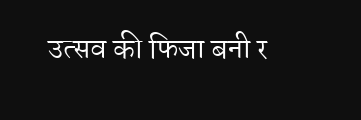उत्सव की फिजा बनी र